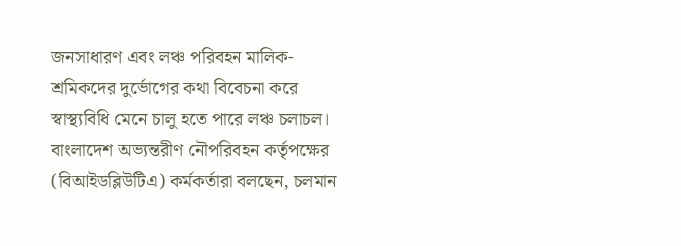জনসাধারণ এবং লঞ্চ পরিবহন মালিক-শ্রমিকদের দুর্ভোগের কথা বিবেচনা করে স্বাস্থ্যবিধি মেনে চালু হতে পারে লঞ্চ চলাচল। বাংলাদেশ অভ্যন্তরীণ নৌপরিবহন কর্তৃপক্ষের (বিআইডব্লিউটিএ) কর্মকর্তারা বলছেন, চলমান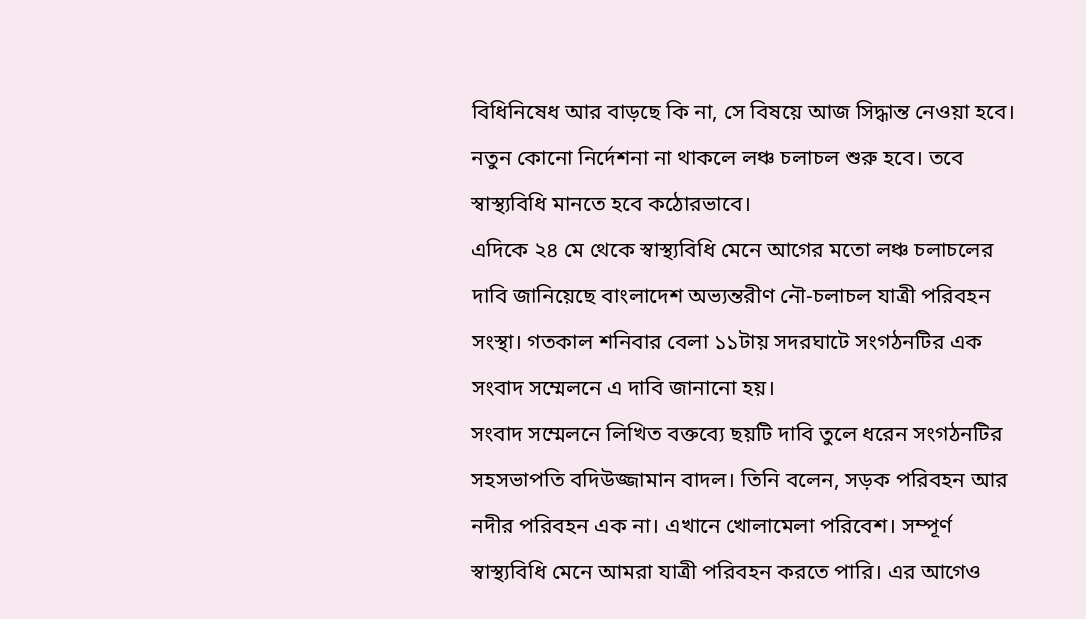বিধিনিষেধ আর বাড়ছে কি না, সে বিষয়ে আজ সিদ্ধান্ত নেওয়া হবে। নতুন কোনো নির্দেশনা না থাকলে লঞ্চ চলাচল শুরু হবে। তবে স্বাস্থ্যবিধি মানতে হবে কঠোরভাবে।
এদিকে ২৪ মে থেকে স্বাস্থ্যবিধি মেনে আগের মতো লঞ্চ চলাচলের দাবি জানিয়েছে বাংলাদেশ অভ্যন্তরীণ নৌ-চলাচল যাত্রী পরিবহন সংস্থা। গতকাল শনিবার বেলা ১১টায় সদরঘাটে সংগঠনটির এক সংবাদ সম্মেলনে এ দাবি জানানো হয়।
সংবাদ সম্মেলনে লিখিত বক্তব্যে ছয়টি দাবি তুলে ধরেন সংগঠনটির সহসভাপতি বদিউজ্জামান বাদল। তিনি বলেন, সড়ক পরিবহন আর নদীর পরিবহন এক না। এখানে খোলামেলা পরিবেশ। সম্পূর্ণ স্বাস্থ্যবিধি মেনে আমরা যাত্রী পরিবহন করতে পারি। এর আগেও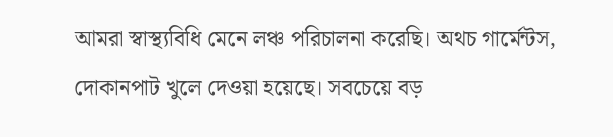আমরা স্বাস্থ্যবিধি মেনে লঞ্চ পরিচালনা করেছি। অথচ গার্মেন্টস, দোকানপাট খুলে দেওয়া হয়েছে। সবচেয়ে বড়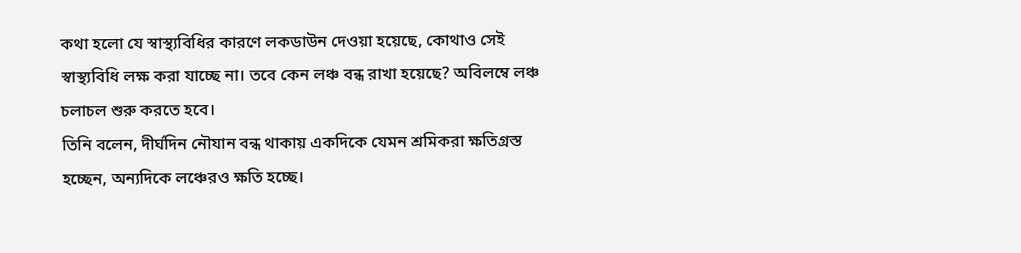কথা হলো যে স্বাস্থ্যবিধির কারণে লকডাউন দেওয়া হয়েছে, কোথাও সেই স্বাস্থ্যবিধি লক্ষ করা যাচ্ছে না। তবে কেন লঞ্চ বন্ধ রাখা হয়েছে? অবিলম্বে লঞ্চ চলাচল শুরু করতে হবে।
তিনি বলেন, দীর্ঘদিন নৌযান বন্ধ থাকায় একদিকে যেমন শ্রমিকরা ক্ষতিগ্রস্ত হচ্ছেন, অন্যদিকে লঞ্চেরও ক্ষতি হচ্ছে।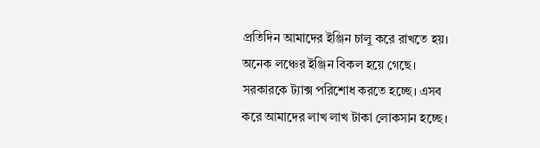প্রতিদিন আমাদের ইঞ্জিন চালু করে রাখতে হয়। অনেক লঞ্চের ইঞ্জিন বিকল হয়ে গেছে। সরকারকে ট্যাক্স পরিশোধ করতে হচ্ছে। এসব করে আমাদের লাখ লাখ টাকা লোকসান হচ্ছে।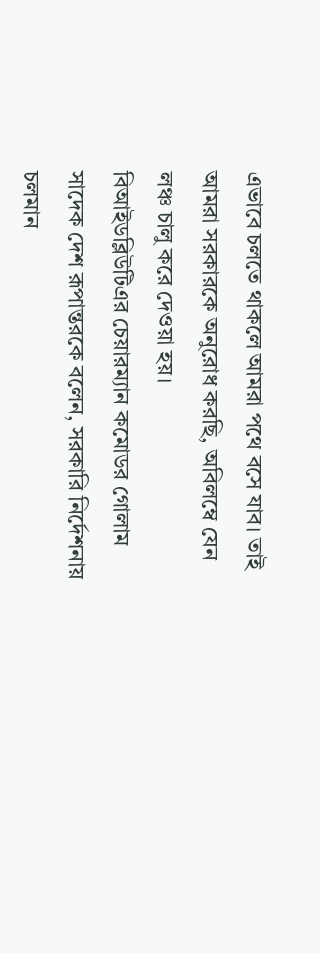এভাবে চলতে থাকলে আমরা পথে বসে যাব। তাই আমরা সরকারকে অনুরোধ করছি, অবিলম্বে যেন লঞ্চ চালু করে দেওয়া হয়।
বিআইডব্লিউটিএর চেয়ারম্যান কমোডর গোলাম সাদেক দেশ রূপান্তরকে বলেন, সরকারি নির্দেশনায় চলমান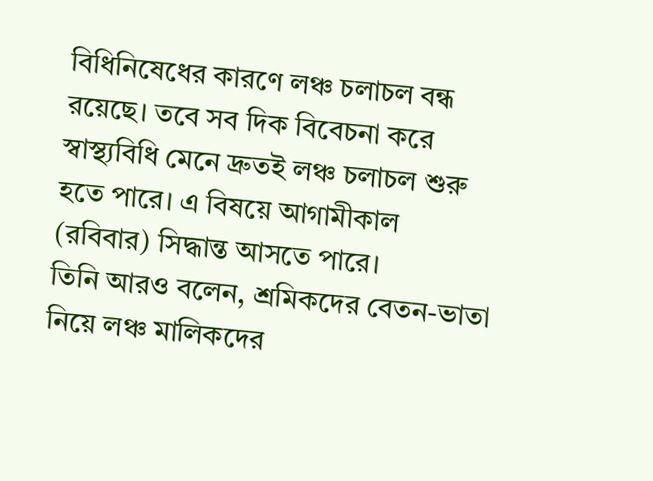বিধিনিষেধের কারণে লঞ্চ চলাচল বন্ধ রয়েছে। তবে সব দিক বিবেচনা করে স্বাস্থ্যবিধি মেনে দ্রুতই লঞ্চ চলাচল শুরু হতে পারে। এ বিষয়ে আগামীকাল (রবিবার) সিদ্ধান্ত আসতে পারে।
তিনি আরও বলেন, শ্রমিকদের বেতন-ভাতা নিয়ে লঞ্চ মালিকদের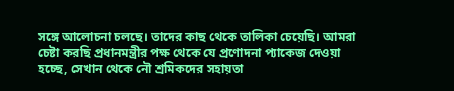সঙ্গে আলোচনা চলছে। তাদের কাছ থেকে তালিকা চেয়েছি। আমরা চেষ্টা করছি প্রধানমন্ত্রীর পক্ষ থেকে যে প্রণোদনা প্যাকেজ দেওয়া হচ্ছে, সেখান থেকে নৌ শ্রমিকদের সহায়তা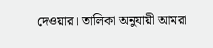দেওয়ার। তালিকা অনুযায়ী আমরা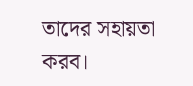তাদের সহায়তা করব।